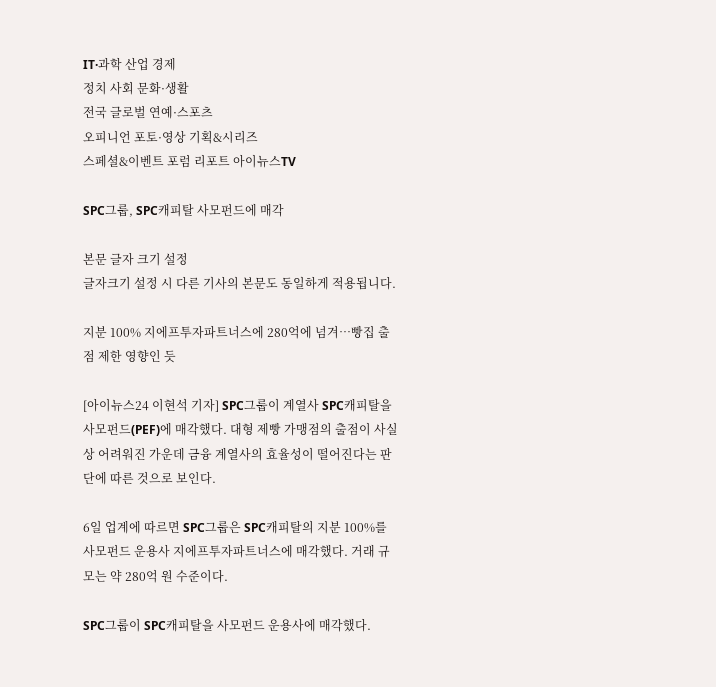IT·과학 산업 경제
정치 사회 문화·생활
전국 글로벌 연예·스포츠
오피니언 포토·영상 기획&시리즈
스페셜&이벤트 포럼 리포트 아이뉴스TV

SPC그룹, SPC캐피탈 사모펀드에 매각

본문 글자 크기 설정
글자크기 설정 시 다른 기사의 본문도 동일하게 적용됩니다.

지분 100% 지에프투자파트너스에 280억에 넘겨…빵집 출점 제한 영향인 듯

[아이뉴스24 이현석 기자] SPC그룹이 계열사 SPC캐피탈을 사모펀드(PEF)에 매각했다. 대형 제빵 가맹점의 출점이 사실상 어려워진 가운데 금융 계열사의 효율성이 떨어진다는 판단에 따른 것으로 보인다.

6일 업계에 따르면 SPC그룹은 SPC캐피탈의 지분 100%를 사모펀드 운용사 지에프투자파트너스에 매각했다. 거래 규모는 약 280억 원 수준이다.

SPC그룹이 SPC캐피탈을 사모펀드 운용사에 매각했다.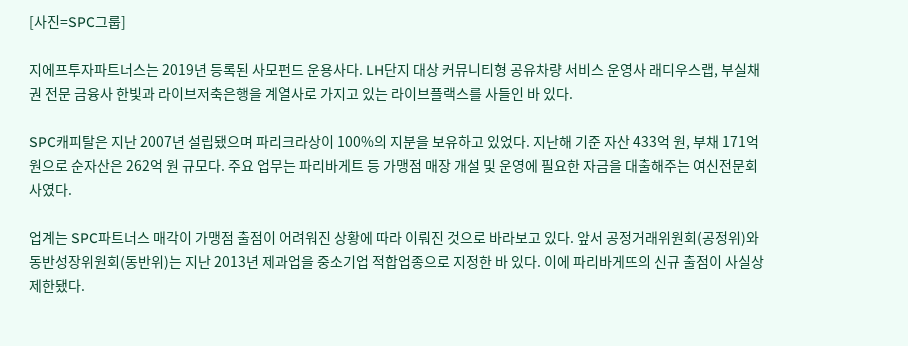[사진=SPC그룹]

지에프투자파트너스는 2019년 등록된 사모펀드 운용사다. LH단지 대상 커뮤니티형 공유차량 서비스 운영사 래디우스랩, 부실채권 전문 금융사 한빛과 라이브저축은행을 계열사로 가지고 있는 라이브플랙스를 사들인 바 있다.

SPC캐피탈은 지난 2007년 설립됐으며 파리크라상이 100%의 지분을 보유하고 있었다. 지난해 기준 자산 433억 원, 부채 171억 원으로 순자산은 262억 원 규모다. 주요 업무는 파리바게트 등 가맹점 매장 개설 및 운영에 필요한 자금을 대출해주는 여신전문회사였다.

업계는 SPC파트너스 매각이 가맹점 출점이 어려워진 상황에 따라 이뤄진 것으로 바라보고 있다. 앞서 공정거래위원회(공정위)와 동반성장위원회(동반위)는 지난 2013년 제과업을 중소기업 적합업종으로 지정한 바 있다. 이에 파리바게뜨의 신규 출점이 사실상 제한됐다.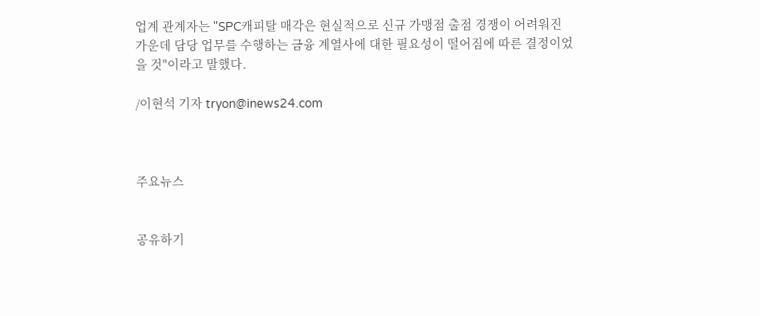업계 관계자는 "SPC캐피탈 매각은 현실적으로 신규 가맹점 출점 경쟁이 어려워진 가운데 담당 업무를 수행하는 금융 계열사에 대한 필요성이 떨어짐에 따른 결정이었을 것"이라고 말했다.

/이현석 기자 tryon@inews24.com



주요뉴스


공유하기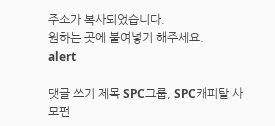주소가 복사되었습니다.
원하는 곳에 붙여넣기 해주세요.
alert

댓글 쓰기 제목 SPC그룹, SPC캐피탈 사모펀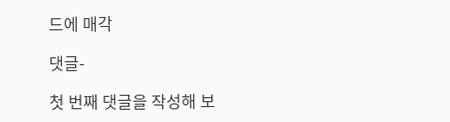드에 매각

댓글-

첫 번째 댓글을 작성해 보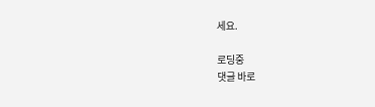세요.

로딩중
댓글 바로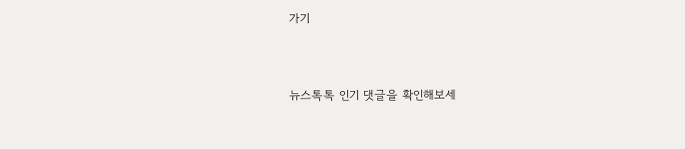가기


뉴스톡톡 인기 댓글을 확인해보세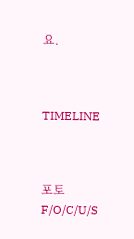요.



TIMELINE



포토 F/O/C/U/S